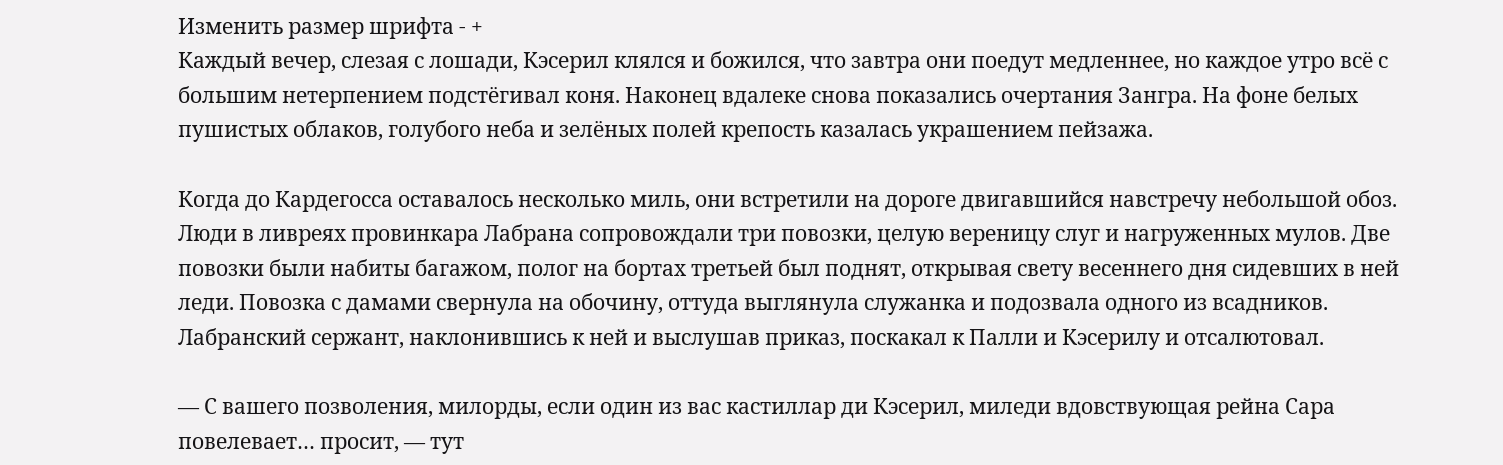Изменить размер шрифта - +
Каждый вечер, слезая с лошади, Кэсерил клялся и божился, что завтра они поедут медленнее, но каждое утро всё с большим нетерпением подстёгивал коня. Наконец вдалеке снова показались очертания Зангра. На фоне белых пушистых облаков, голубого неба и зелёных полей крепость казалась украшением пейзажа.

Когда до Кардегосса оставалось несколько миль, они встретили на дороге двигавшийся навстречу небольшой обоз. Люди в ливреях провинкара Лабрана сопровождали три повозки, целую вереницу слуг и нагруженных мулов. Две повозки были набиты багажом, полог на бортах третьей был поднят, открывая свету весеннего дня сидевших в ней леди. Повозка с дамами свернула на обочину, оттуда выглянула служанка и подозвала одного из всадников. Лабранский сержант, наклонившись к ней и выслушав приказ, поскакал к Палли и Кэсерилу и отсалютовал.

— С вашего позволения, милорды, если один из вас кастиллар ди Кэсерил, миледи вдовствующая рейна Сара повелевает… просит, — тут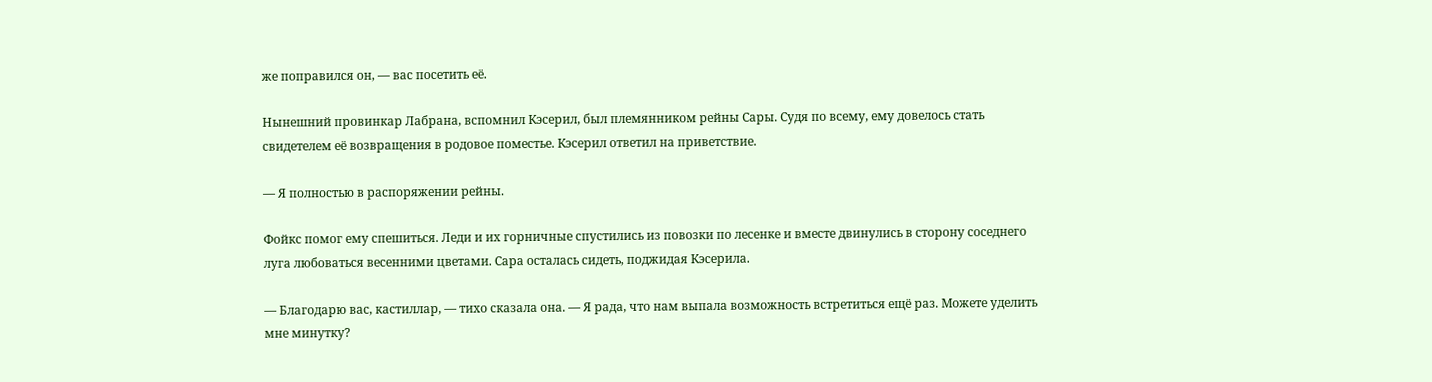же поправился он, — вас посетить её.

Нынешний провинкар Лабрана, вспомнил Кэсерил, был племянником рейны Сары. Судя по всему, ему довелось стать свидетелем её возвращения в родовое поместье. Кэсерил ответил на приветствие.

— Я полностью в распоряжении рейны.

Фойкс помог ему спешиться. Леди и их горничные спустились из повозки по лесенке и вместе двинулись в сторону соседнего луга любоваться весенними цветами. Сара осталась сидеть, поджидая Кэсерила.

— Благодарю вас, кастиллар, — тихо сказала она. — Я рада, что нам выпала возможность встретиться ещё раз. Можете уделить мне минутку?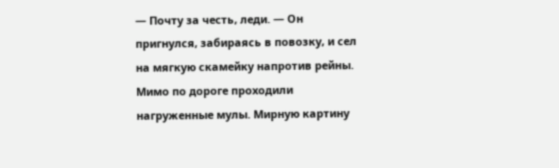— Почту за честь, леди. — Он пригнулся, забираясь в повозку, и сел на мягкую скамейку напротив рейны. Мимо по дороге проходили нагруженные мулы. Мирную картину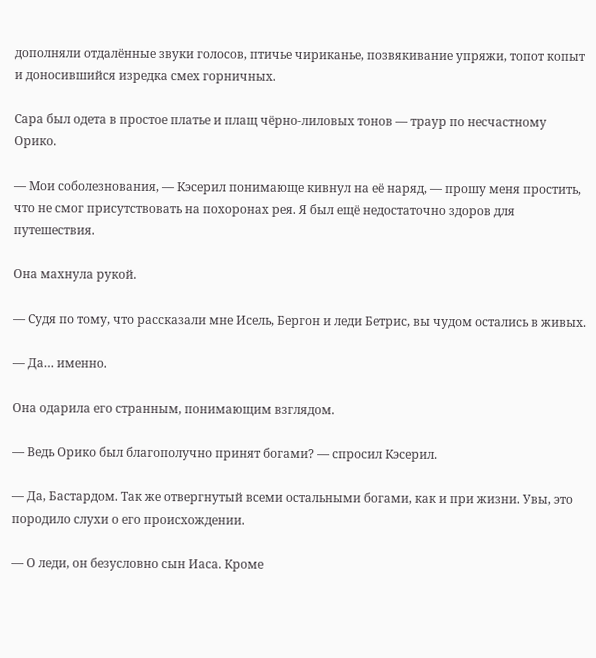дополняли отдалённые звуки голосов, птичье чириканье, позвякивание упряжи, топот копыт и доносившийся изредка смех горничных.

Сара был одета в простое платье и плащ чёрно-лиловых тонов — траур по несчастному Орико.

— Мои соболезнования, — Кэсерил понимающе кивнул на её наряд, — прошу меня простить, что не смог присутствовать на похоронах рея. Я был ещё недостаточно здоров для путешествия.

Она махнула рукой.

— Судя по тому, что рассказали мне Исель, Бергон и леди Бетрис, вы чудом остались в живых.

— Да… именно.

Она одарила его странным, понимающим взглядом.

— Ведь Орико был благополучно принят богами? — спросил Кэсерил.

— Да, Бастардом. Так же отвергнутый всеми остальными богами, как и при жизни. Увы, это породило слухи о его происхождении.

— О леди, он безусловно сын Иаса. Кроме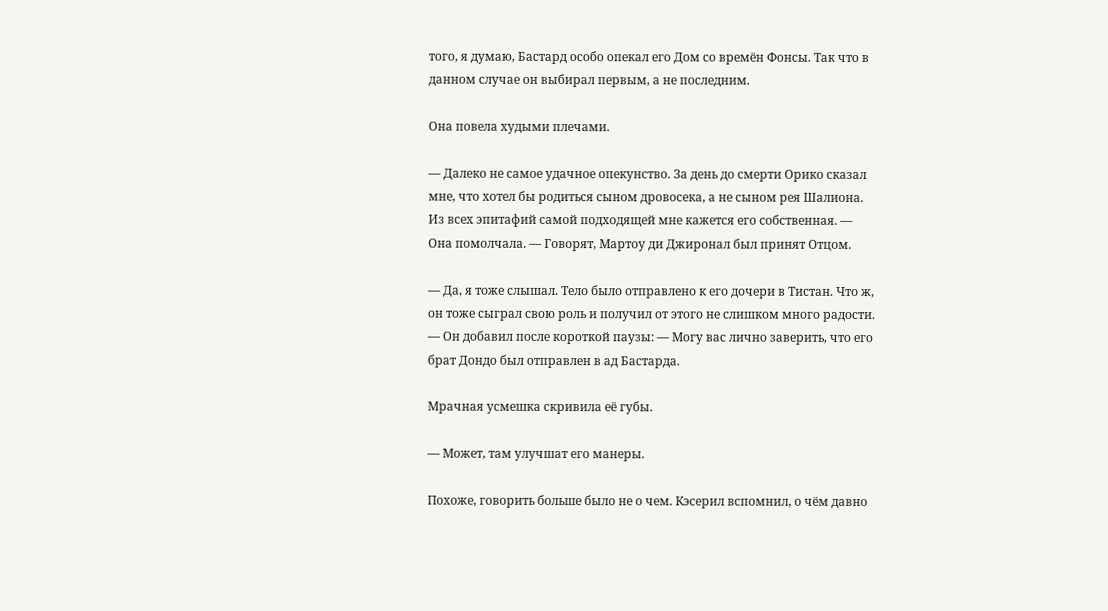того, я думаю, Бастард особо опекал его Дом со времён Фонсы. Так что в данном случае он выбирал первым, а не последним.

Она повела худыми плечами.

— Далеко не самое удачное опекунство. За день до смерти Орико сказал мне, что хотел бы родиться сыном дровосека, а не сыном рея Шалиона. Из всех эпитафий самой подходящей мне кажется его собственная. — Она помолчала. — Говорят, Мартоу ди Джиронал был принят Отцом.

— Да, я тоже слышал. Тело было отправлено к его дочери в Тистан. Что ж, он тоже сыграл свою роль и получил от этого не слишком много радости. — Он добавил после короткой паузы: — Могу вас лично заверить, что его брат Дондо был отправлен в ад Бастарда.

Мрачная усмешка скривила её губы.

— Может, там улучшат его манеры.

Похоже, говорить больше было не о чем. Кэсерил вспомнил, о чём давно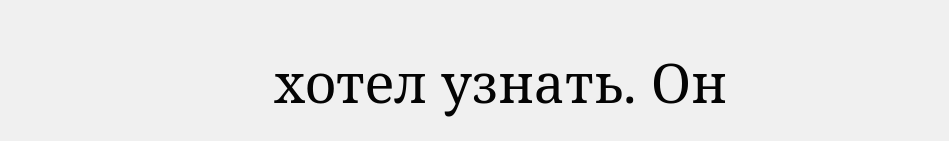хотел узнать. Он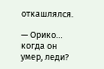откашлялся.

— Орико… когда он умер, леди?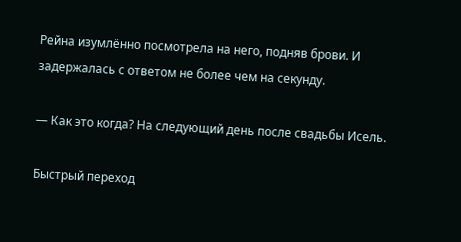Рейна изумлённо посмотрела на него, подняв брови. И задержалась с ответом не более чем на секунду.

— Как это когда? На следующий день после свадьбы Исель.

Быстрый переход